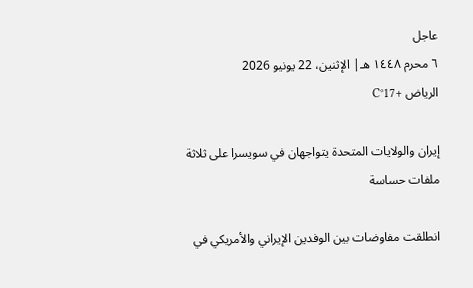عاجل
٦ محرم ١٤٤٨ هـ| الإثنين، 22 يونيو 2026
الرياض +17°C

إيران والولايات المتحدة يتواجهان في سويسرا على ثلاثة ملفات حساسة

انطلقت مفاوضات بين الوفدين الإيراني والأمريكي في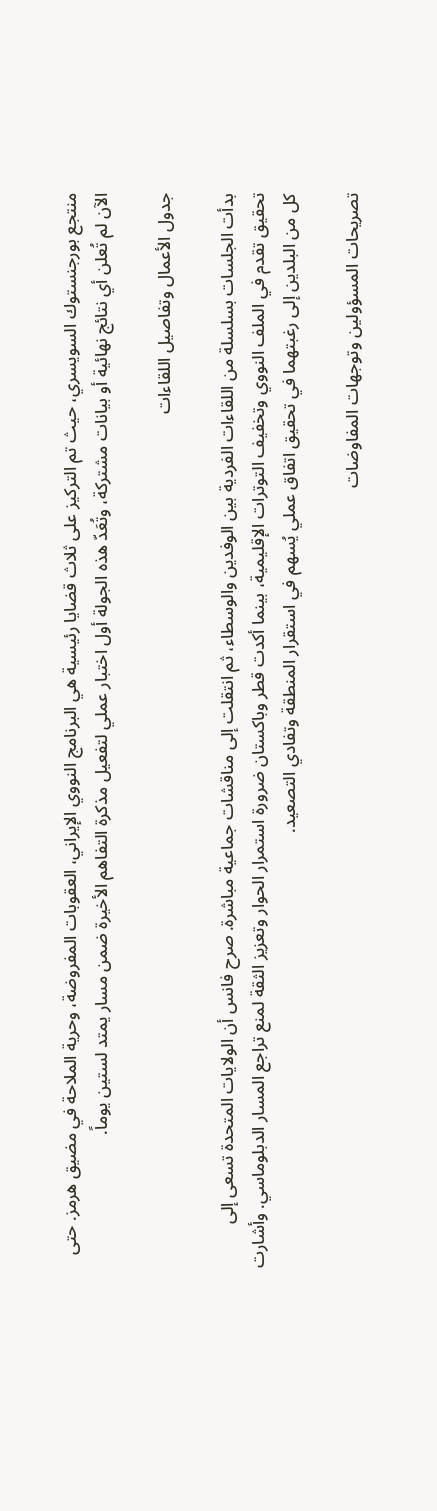منتجع بورجنستوك السويسري، حيث تم التركيز على ثلاث قضايا رئيسية هي البرنامج النووي الإيراني، العقوبات المفروضة، وحرية الملاحة في مضيق هرمز. حتى الآن لم تُعلن أي نتائج نهائية أو بيانات مشتركة، وتُعَدّ هذه الجولة أول اختبار عملي لتفعيل مذكرة التفاهم الأخيرة ضمن مسار يمتد لستين يوماً.

جدول الأعمال وتفاصيل اللقاءات

بدأت الجلسات بسلسلة من اللقاءات الفردية بين الوفدين والوسطاء، ثم انتقلت إلى مناقشات جماعية مباشرة. صرح فانس أن الولايات المتحدة تسعى إلى تحقيق تقدم في الملف النووي وتخفيف التوترات الإقليمية، بينما أكدت قطر وباكستان ضرورة استمرار الحوار وتعزيز الثقة لمنع تراجع المسار الدبلوماسي. وأشارت كل من البلدين إلى رغبتهما في تحقيق اتفاق عملي يُسهم في استقرار المنطقة وتفادي التصعيد.

تصريحات المسؤولين وتوجهات المفاوضات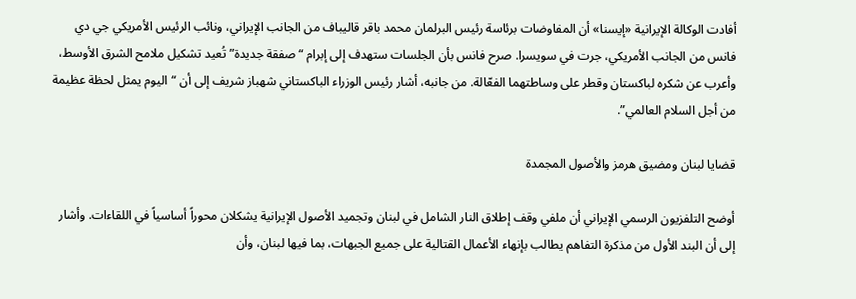أفادت الوكالة الإيرانية «إيسنا» أن المفاوضات برئاسة رئيس البرلمان محمد باقر قاليباف من الجانب الإيراني، ونائب الرئيس الأمريكي جي دي فانس من الجانب الأمريكي، جرت في سويسرا. صرح فانس بأن الجلسات ستهدف إلى إبرام “صفقة جديدة” تُعيد تشكيل ملامح الشرق الأوسط، وأعرب عن شكره لباكستان وقطر على وساطتهما الفعّالة. من جانبه، أشار رئيس الوزراء الباكستاني شهباز شريف إلى أن “اليوم يمثل لحظة عظيمة من أجل السلام العالمي”.

قضايا لبنان ومضيق هرمز والأصول المجمدة

أوضح التلفزيون الرسمي الإيراني أن ملفي وقف إطلاق النار الشامل في لبنان وتجميد الأصول الإيرانية يشكلان محوراً أساسياً في اللقاءات. وأشار إلى أن البند الأول من مذكرة التفاهم يطالب بإنهاء الأعمال القتالية على جميع الجبهات، بما فيها لبنان، وأن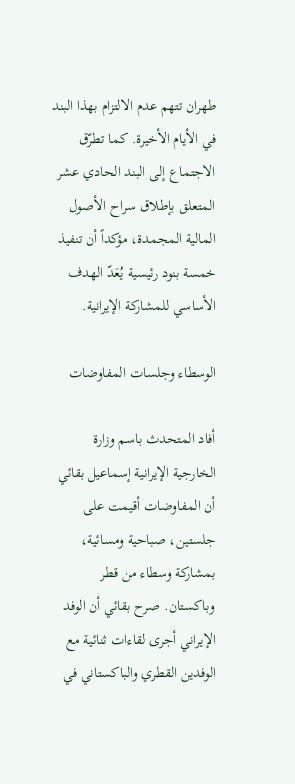طهران تتهم عدم الالتزام بهذا البند في الأيام الأخيرة. كما تطرّق الاجتماع إلى البند الحادي عشر المتعلق بإطلاق سراح الأصول المالية المجمدة، مؤكداً أن تنفيذ خمسة بنود رئيسية يُعَدّ الهدف الأساسي للمشاركة الإيرانية.

الوسطاء وجلسات المفاوضات

أفاد المتحدث باسم وزارة الخارجية الإيرانية إسماعيل بقائي أن المفاوضات أقيمت على جلستين، صباحية ومسائية، بمشاركة وسطاء من قطر وباكستان. صرح بقائي أن الوفد الإيراني أجرى لقاءات ثنائية مع الوفدين القطري والباكستاني في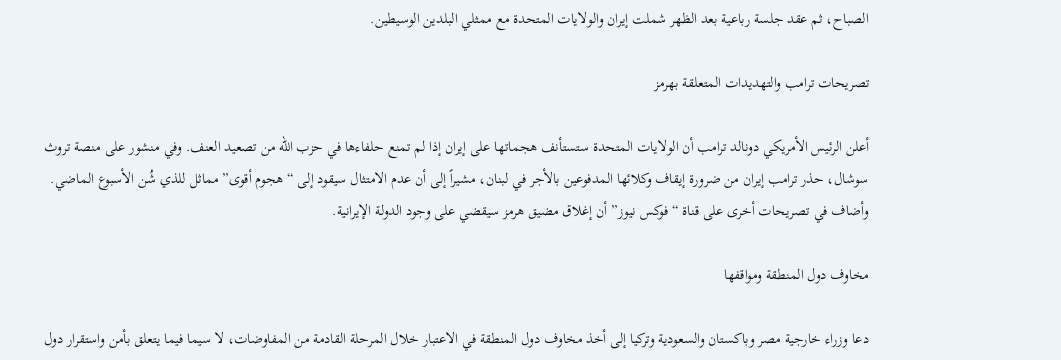الصباح، ثم عقد جلسة رباعية بعد الظهر شملت إيران والولايات المتحدة مع ممثلي البلدين الوسيطين.

تصريحات ترامب والتهديدات المتعلقة بهرمز

أعلن الرئيس الأمريكي دونالد ترامب أن الولايات المتحدة ستستأنف هجماتها على إيران إذا لم تمنع حلفاءها في حزب الله من تصعيد العنف. وفي منشور على منصة تروث سوشال، حذر ترامب إيران من ضرورة إيقاف وكلائها المدفوعين بالأجر في لبنان، مشيراً إلى أن عدم الامتثال سيقود إلى “هجوم أقوى” مماثل للذي شُن الأسبوع الماضي. وأضاف في تصريحات أخرى على قناة “فوكس نيوز” أن إغلاق مضيق هرمز سيقضي على وجود الدولة الإيرانية.

مخاوف دول المنطقة ومواقفها

دعا وزراء خارجية مصر وباكستان والسعودية وتركيا إلى أخذ مخاوف دول المنطقة في الاعتبار خلال المرحلة القادمة من المفاوضات، لا سيما فيما يتعلق بأمن واستقرار دول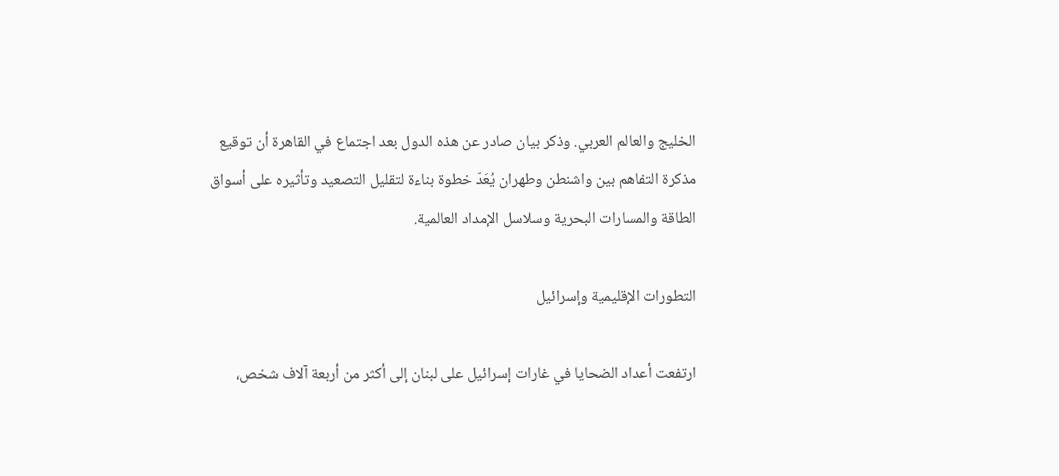الخليج والعالم العربي. وذكر بيان صادر عن هذه الدول بعد اجتماع في القاهرة أن توقيع مذكرة التفاهم بين واشنطن وطهران يُعَدّ خطوة بناءة لتقليل التصعيد وتأثيره على أسواق الطاقة والمسارات البحرية وسلاسل الإمداد العالمية.

التطورات الإقليمية وإسرائيل

ارتفعت أعداد الضحايا في غارات إسرائيل على لبنان إلى أكثر من أربعة آلاف شخص،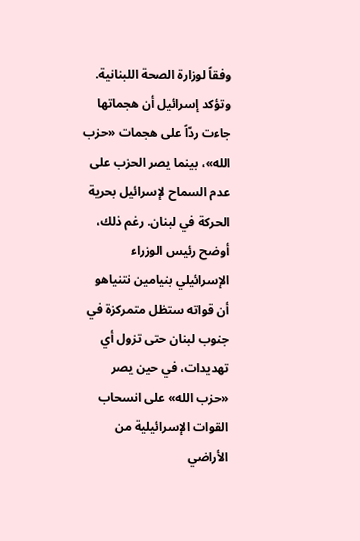وفقاً لوزارة الصحة اللبنانية. وتؤكد إسرائيل أن هجماتها جاءت ردّاً على هجمات «حزب الله»، بينما يصر الحزب على عدم السماح لإسرائيل بحرية الحركة في لبنان. رغم ذلك، أوضح رئيس الوزراء الإسرائيلي بنيامين نتنياهو أن قواته ستظل متمركزة في جنوب لبنان حتى تزول أي تهديدات، في حين يصر «حزب الله» على انسحاب القوات الإسرائيلية من الأراضي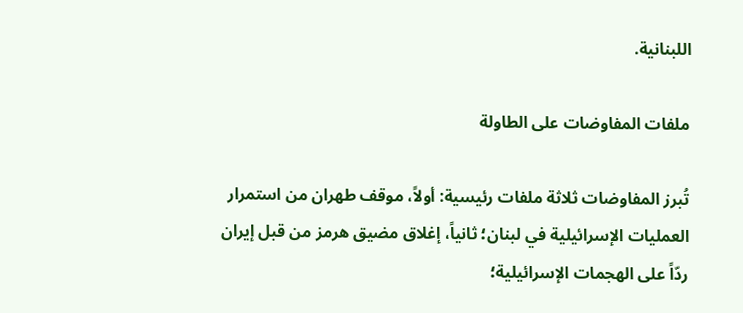اللبنانية.

ملفات المفاوضات على الطاولة

تُبرز المفاوضات ثلاثة ملفات رئيسية: أولاً، موقف طهران من استمرار العمليات الإسرائيلية في لبنان؛ ثانياً، إغلاق مضيق هرمز من قبل إيران ردّاً على الهجمات الإسرائيلية؛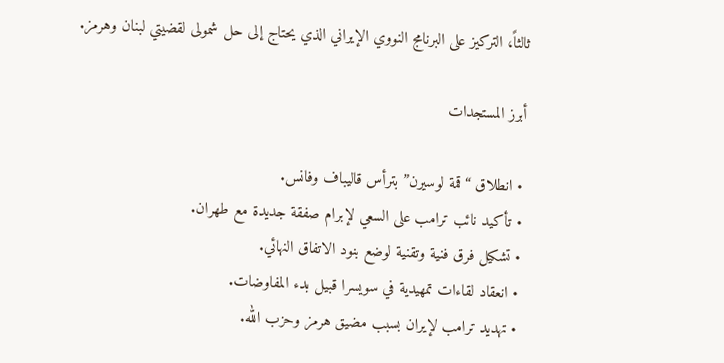ثالثاً، التركيز على البرنامج النووي الإيراني الذي يحتاج إلى حل شمولى لقضيتي لبنان وهرمز.

أبرز المستجدات

• انطلاق “قمة لوسيرن” بترأس قاليباف وفانس.
• تأكيد نائب ترامب على السعي لإبرام صفقة جديدة مع طهران.
• تشكيل فرق فنية وتقنية لوضع بنود الاتفاق النهائي.
• انعقاد لقاءات تمهيدية في سويسرا قبيل بدء المفاوضات.
• تهديد ترامب لإيران بسبب مضيق هرمز وحزب الله.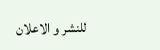للنشر و الاعلان